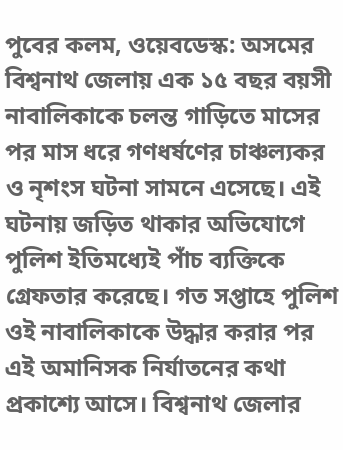পুবের কলম, ওয়েবডেস্ক: অসমের বিশ্বনাথ জেলায় এক ১৫ বছর বয়সী নাবালিকাকে চলন্ত গাড়িতে মাসের পর মাস ধরে গণধর্ষণের চাঞ্চল্যকর ও নৃশংস ঘটনা সামনে এসেছে। এই ঘটনায় জড়িত থাকার অভিযোগে পুলিশ ইতিমধ্যেই পাঁচ ব্যক্তিকে গ্রেফতার করেছে। গত সপ্তাহে পুলিশ ওই নাবালিকাকে উদ্ধার করার পর এই অমানিসক নির্যাতনের কথা প্রকাশ্যে আসে। বিশ্বনাথ জেলার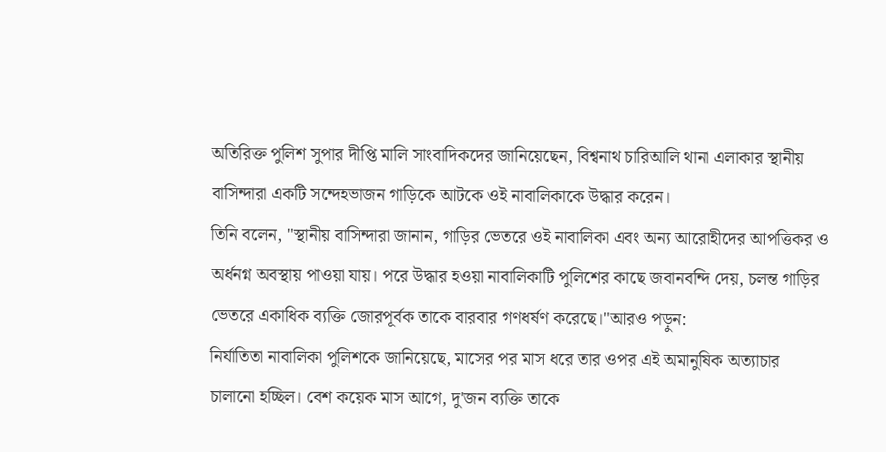অতিরিক্ত পুলিশ সুপার দীপ্তি মালি সাংবাদিকদের জানিয়েছেন, বিশ্বনাথ চারিআলি থানা এলাকার স্থানীয় বাসিন্দারা একটি সন্দেহভাজন গাড়িকে আটকে ওই নাবালিকাকে উদ্ধার করেন।
তিনি বলেন, "স্থানীয় বাসিন্দারা জানান, গাড়ির ভেতরে ওই নাবালিকা এবং অন্য আরোহীদের আপত্তিকর ও অর্ধনগ্ন অবস্থায় পাওয়া যায়। পরে উদ্ধার হওয়া নাবালিকাটি পুলিশের কাছে জবানবন্দি দেয়, চলন্ত গাড়ির ভেতরে একাধিক ব্যক্তি জোরপূর্বক তাকে বারবার গণধর্ষণ করেছে।"আরও পড়ুন:
নির্যাতিতা নাবালিকা পুলিশকে জানিয়েছে, মাসের পর মাস ধরে তার ওপর এই অমানুষিক অত্যাচার চালানো হচ্ছিল। বেশ কয়েক মাস আগে, দু'জন ব্যক্তি তাকে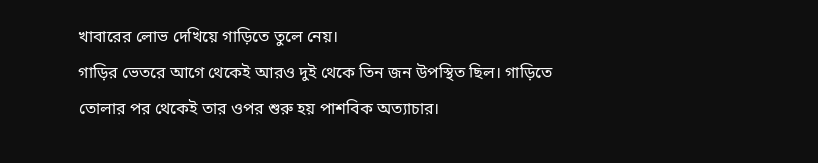খাবারের লোভ দেখিয়ে গাড়িতে তুলে নেয়।
গাড়ির ভেতরে আগে থেকেই আরও দুই থেকে তিন জন উপস্থিত ছিল। গাড়িতে তোলার পর থেকেই তার ওপর শুরু হয় পাশবিক অত্যাচার।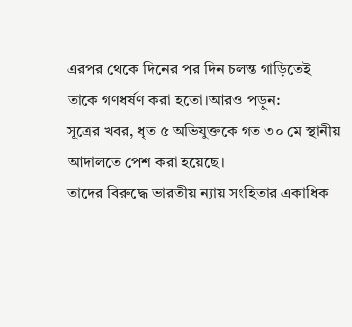এরপর থেকে দিনের পর দিন চলন্ত গাড়িতেই তাকে গণধর্ষণ করা হতো।আরও পড়ুন:
সূত্রের খবর, ধৃত ৫ অভিযুক্তকে গত ৩০ মে স্থানীয় আদালতে পেশ করা হয়েছে।
তাদের বিরুদ্ধে ভারতীয় ন্যায় সংহিতার একাধিক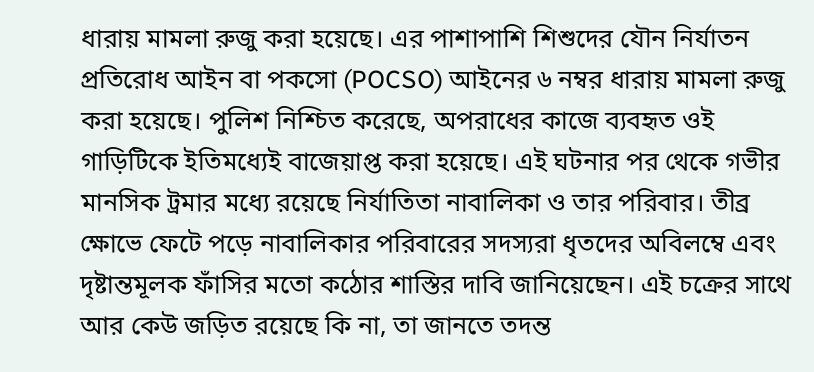ধারায় মামলা রুজু করা হয়েছে। এর পাশাপাশি শিশুদের যৌন নির্যাতন প্রতিরোধ আইন বা পকসো (POCSO) আইনের ৬ নম্বর ধারায় মামলা রুজু করা হয়েছে। পুলিশ নিশ্চিত করেছে, অপরাধের কাজে ব্যবহৃত ওই গাড়িটিকে ইতিমধ্যেই বাজেয়াপ্ত করা হয়েছে। এই ঘটনার পর থেকে গভীর মানসিক ট্রমার মধ্যে রয়েছে নির্যাতিতা নাবালিকা ও তার পরিবার। তীব্র ক্ষোভে ফেটে পড়ে নাবালিকার পরিবারের সদস্যরা ধৃতদের অবিলম্বে এবং দৃষ্টান্তমূলক ফাঁসির মতো কঠোর শাস্তির দাবি জানিয়েছেন। এই চক্রের সাথে আর কেউ জড়িত রয়েছে কি না, তা জানতে তদন্ত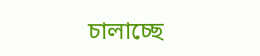চালাচ্ছে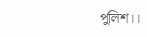পুলিশ।।